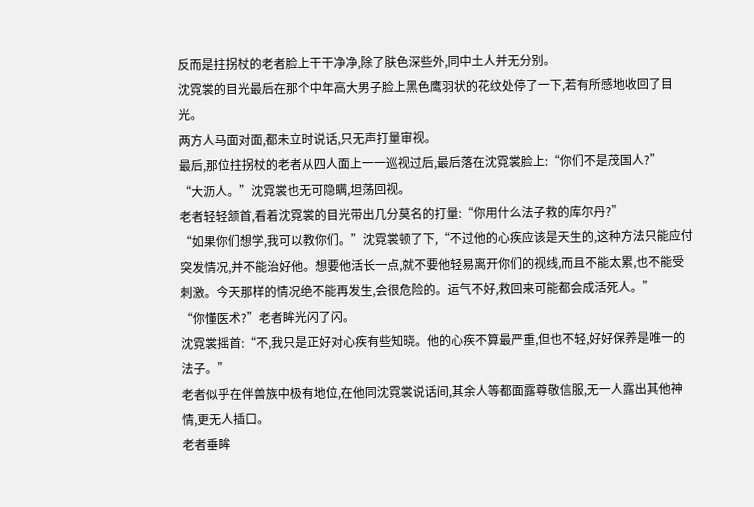反而是拄拐杖的老者脸上干干净净,除了肤色深些外,同中土人并无分别。
沈霓裳的目光最后在那个中年高大男子脸上黑色鹰羽状的花纹处停了一下,若有所感地收回了目光。
两方人马面对面,都未立时说话,只无声打量审视。
最后,那位拄拐杖的老者从四人面上一一巡视过后,最后落在沈霓裳脸上:“你们不是茂国人?”
“大沥人。”沈霓裳也无可隐瞒,坦荡回视。
老者轻轻颔首,看着沈霓裳的目光带出几分莫名的打量:“你用什么法子救的库尔丹?”
“如果你们想学,我可以教你们。”沈霓裳顿了下,“不过他的心疾应该是天生的,这种方法只能应付突发情况,并不能治好他。想要他活长一点,就不要他轻易离开你们的视线,而且不能太累,也不能受刺激。今天那样的情况绝不能再发生,会很危险的。运气不好,救回来可能都会成活死人。”
“你懂医术?”老者眸光闪了闪。
沈霓裳摇首:“不,我只是正好对心疾有些知晓。他的心疾不算最严重,但也不轻,好好保养是唯一的法子。”
老者似乎在伴兽族中极有地位,在他同沈霓裳说话间,其余人等都面露尊敬信服,无一人露出其他神情,更无人插口。
老者垂眸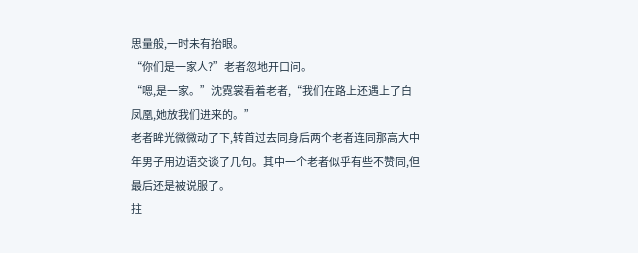思量般,一时未有抬眼。
“你们是一家人?”老者忽地开口问。
“嗯,是一家。”沈霓裳看着老者,“我们在路上还遇上了白凤凰,她放我们进来的。”
老者眸光微微动了下,转首过去同身后两个老者连同那高大中年男子用边语交谈了几句。其中一个老者似乎有些不赞同,但最后还是被说服了。
拄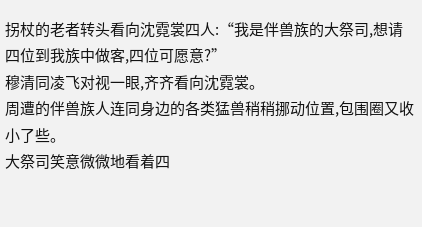拐杖的老者转头看向沈霓裳四人:“我是伴兽族的大祭司,想请四位到我族中做客,四位可愿意?”
穆清同凌飞对视一眼,齐齐看向沈霓裳。
周遭的伴兽族人连同身边的各类猛兽稍稍挪动位置,包围圈又收小了些。
大祭司笑意微微地看着四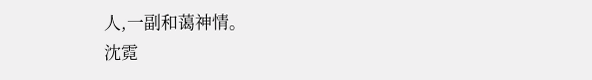人,一副和蔼神情。
沈霓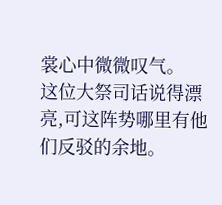裳心中微微叹气。
这位大祭司话说得漂亮,可这阵势哪里有他们反驳的余地。